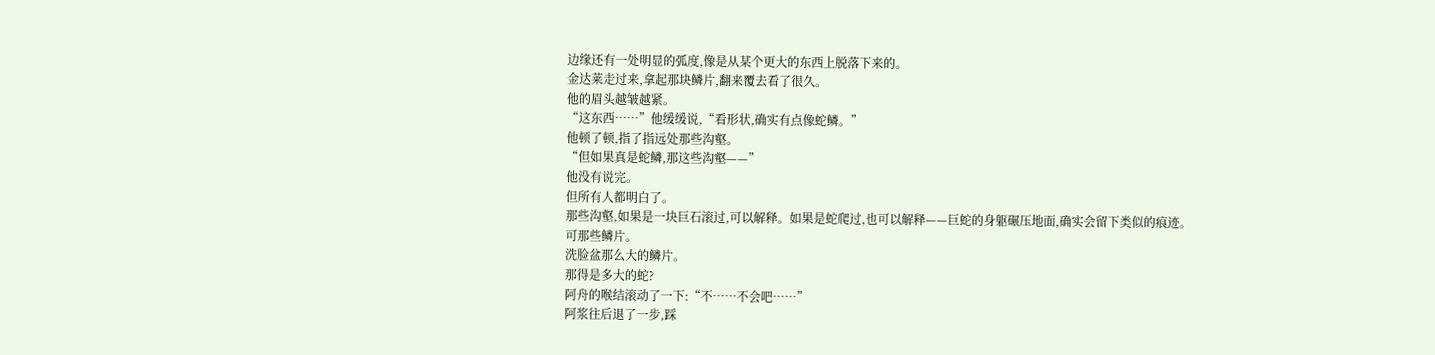边缘还有一处明显的弧度,像是从某个更大的东西上脱落下来的。
金达莱走过来,拿起那块鳞片,翻来覆去看了很久。
他的眉头越皱越紧。
“这东西……”他缓缓说,“看形状,确实有点像蛇鳞。”
他顿了顿,指了指远处那些沟壑。
“但如果真是蛇鳞,那这些沟壑——”
他没有说完。
但所有人都明白了。
那些沟壑,如果是一块巨石滚过,可以解释。如果是蛇爬过,也可以解释——巨蛇的身躯碾压地面,确实会留下类似的痕迹。
可那些鳞片。
洗脸盆那么大的鳞片。
那得是多大的蛇?
阿舟的喉结滚动了一下:“不……不会吧……”
阿浆往后退了一步,踩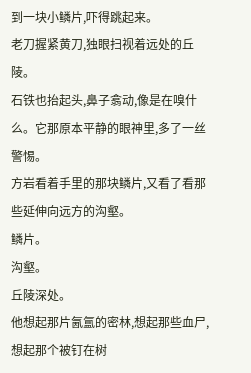到一块小鳞片,吓得跳起来。
老刀握紧黄刀,独眼扫视着远处的丘陵。
石铁也抬起头,鼻子翕动,像是在嗅什么。它那原本平静的眼神里,多了一丝警惕。
方岩看着手里的那块鳞片,又看了看那些延伸向远方的沟壑。
鳞片。
沟壑。
丘陵深处。
他想起那片氤氲的密林,想起那些血尸,想起那个被钉在树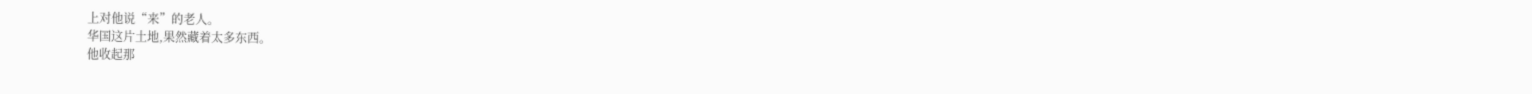上对他说“来”的老人。
华国这片土地,果然藏着太多东西。
他收起那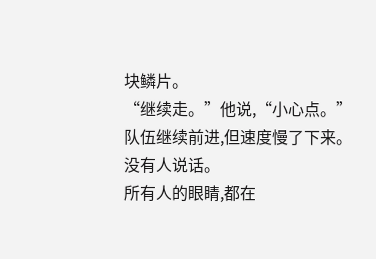块鳞片。
“继续走。”他说,“小心点。”
队伍继续前进,但速度慢了下来。
没有人说话。
所有人的眼睛,都在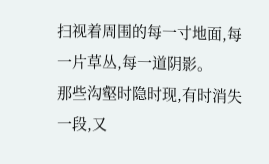扫视着周围的每一寸地面,每一片草丛,每一道阴影。
那些沟壑时隐时现,有时消失一段,又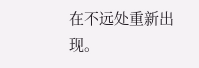在不远处重新出现。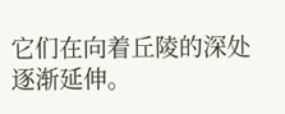它们在向着丘陵的深处逐渐延伸。